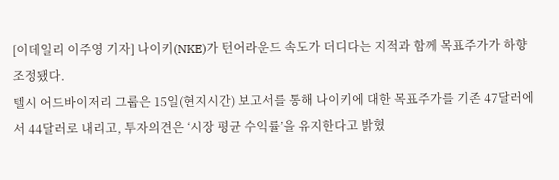[이데일리 이주영 기자] 나이키(NKE)가 턴어라운드 속도가 더디다는 지적과 함께 목표주가가 하향 조정됐다.
텔시 어드바이저리 그룹은 15일(현지시간) 보고서를 통해 나이키에 대한 목표주가를 기존 47달러에서 44달러로 내리고, 투자의견은 ‘시장 평균 수익률’을 유지한다고 밝혔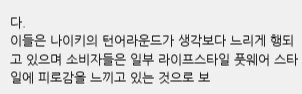다.
이들은 나이키의 턴어라운드가 생각보다 느리게 행되고 있으며 소비자들은 일부 라이프스타일 풋웨어 스타일에 피로감을 느끼고 있는 것으로 보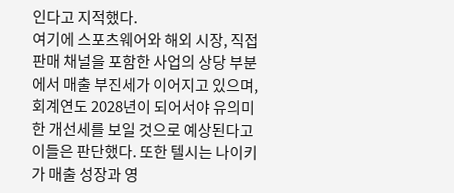인다고 지적했다.
여기에 스포츠웨어와 해외 시장, 직접판매 채널을 포함한 사업의 상당 부분에서 매출 부진세가 이어지고 있으며, 회계연도 2028년이 되어서야 유의미한 개선세를 보일 것으로 예상된다고 이들은 판단했다. 또한 텔시는 나이키가 매출 성장과 영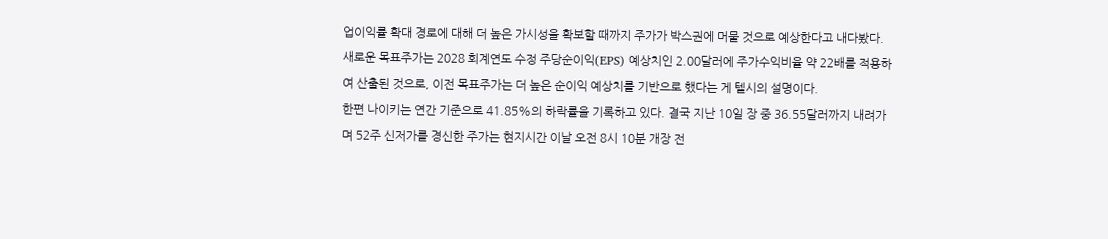업이익률 확대 경로에 대해 더 높은 가시성을 확보할 때까지 주가가 박스권에 머물 것으로 예상한다고 내다봤다.
새로운 목표주가는 2028 회계연도 수정 주당순이익(EPS) 예상치인 2.00달러에 주가수익비율 약 22배를 적용하여 산출된 것으로, 이전 목표주가는 더 높은 순이익 예상치를 기반으로 했다는 게 텔시의 설명이다.
한편 나이키는 연간 기준으로 41.85%의 하락률을 기록하고 있다. 결국 지난 10일 장 중 36.55달러까지 내려가며 52주 신저가를 경신한 주가는 현지시간 이날 오전 8시 10분 개장 전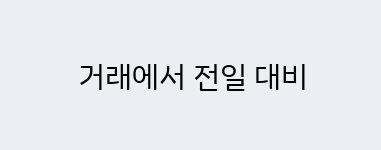거래에서 전일 대비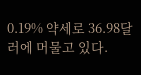0.19% 약세로 36.98달러에 머물고 있다.